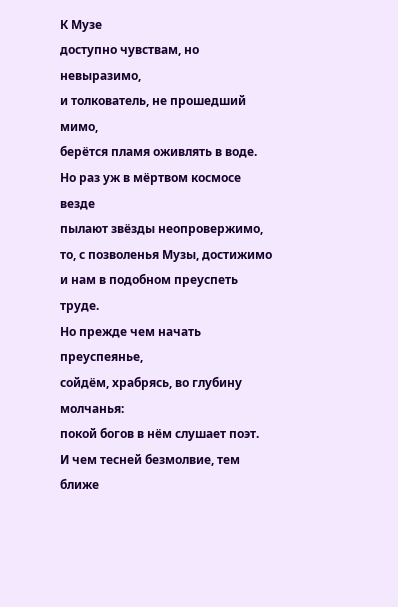К Музе
доступно чувствам, но невыразимо,
и толкователь, не прошедший мимо,
берётся пламя оживлять в воде.
Но раз уж в мёртвом космосе везде
пылают звёзды неопровержимо,
то, с позволенья Музы, достижимо
и нам в подобном преуспеть труде.
Но прежде чем начать преуспеянье,
сойдём, храбрясь, во глубину молчанья:
покой богов в нём слушает поэт.
И чем тесней безмолвие, тем ближе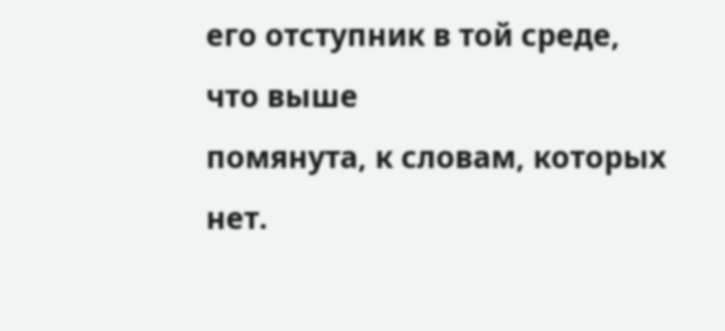его отступник в той среде, что выше
помянута, к словам, которых нет.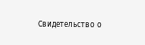Свидетельство о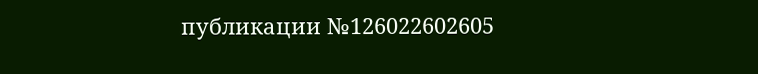публикации №126022602605